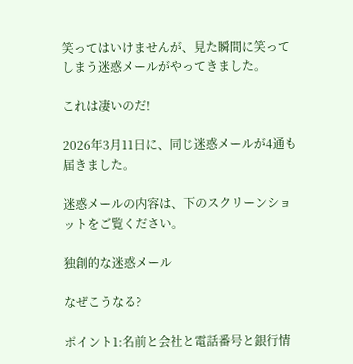笑ってはいけませんが、見た瞬間に笑ってしまう迷惑メールがやってきました。

これは凄いのだ!

2026年3月11日に、同じ迷惑メールが4通も届きました。

迷惑メールの内容は、下のスクリーンショットをご覧ください。

独創的な迷惑メール

なぜこうなる?

ポイント1:名前と会社と電話番号と銀行情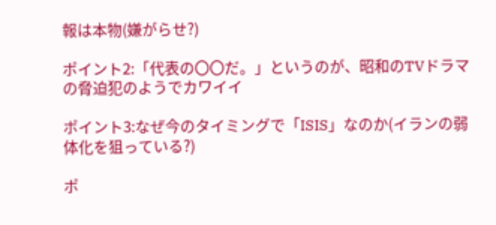報は本物(嫌がらせ?)

ポイント2:「代表の〇〇だ。」というのが、昭和のTVドラマの脅迫犯のようでカワイイ

ポイント3:なぜ今のタイミングで「ISIS」なのか(イランの弱体化を狙っている?)

ポ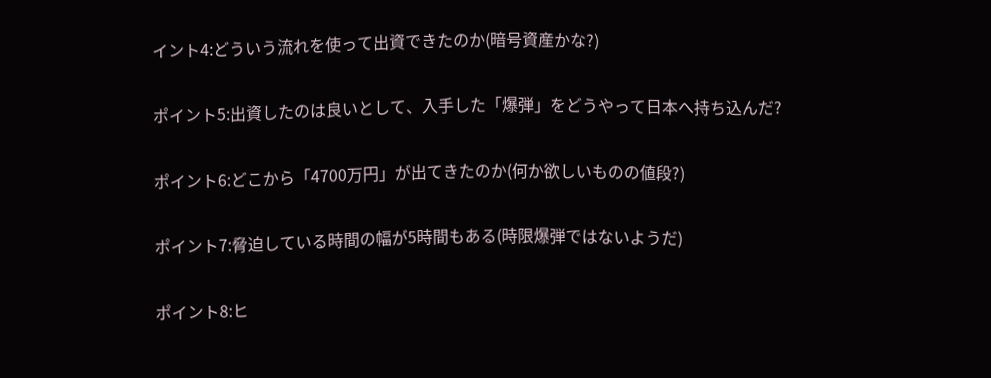イント4:どういう流れを使って出資できたのか(暗号資産かな?)

ポイント5:出資したのは良いとして、入手した「爆弾」をどうやって日本へ持ち込んだ?

ポイント6:どこから「4700万円」が出てきたのか(何か欲しいものの値段?)

ポイント7:脅迫している時間の幅が5時間もある(時限爆弾ではないようだ)

ポイント8:ヒ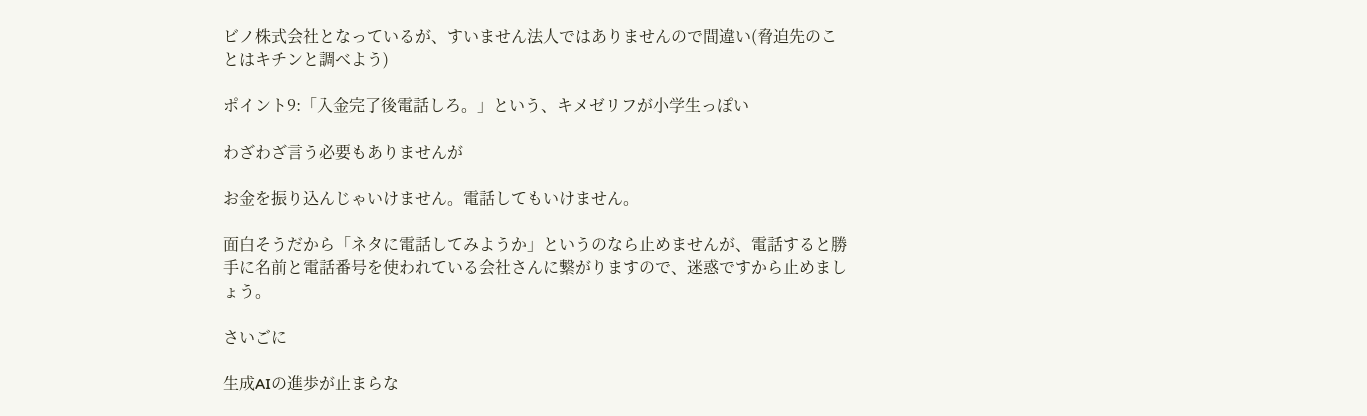ビノ株式会社となっているが、すいません法人ではありませんので間違い(脅迫先のことはキチンと調べよう)

ポイント9:「入金完了後電話しろ。」という、キメゼリフが小学生っぽい

わざわざ言う必要もありませんが

お金を振り込んじゃいけません。電話してもいけません。

面白そうだから「ネタに電話してみようか」というのなら止めませんが、電話すると勝手に名前と電話番号を使われている会社さんに繋がりますので、迷惑ですから止めましょう。

さいごに

生成AIの進歩が止まらな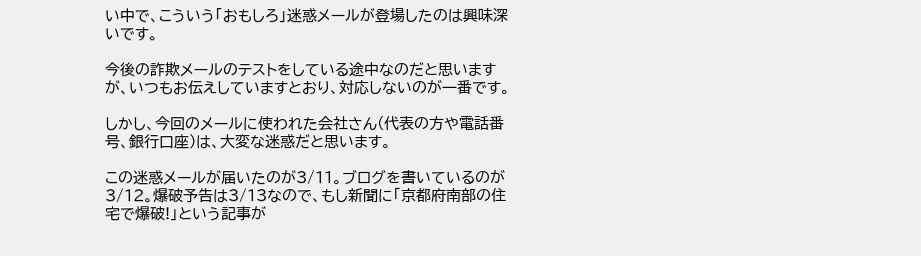い中で、こういう「おもしろ」迷惑メールが登場したのは興味深いです。

今後の詐欺メールのテストをしている途中なのだと思いますが、いつもお伝えしていますとおり、対応しないのが一番です。

しかし、今回のメールに使われた会社さん(代表の方や電話番号、銀行口座)は、大変な迷惑だと思います。

この迷惑メールが届いたのが3/11。ブログを書いているのが3/12。爆破予告は3/13なので、もし新聞に「京都府南部の住宅で爆破!」という記事が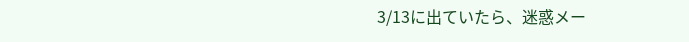3/13に出ていたら、迷惑メー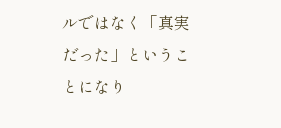ルではなく「真実だった」ということになり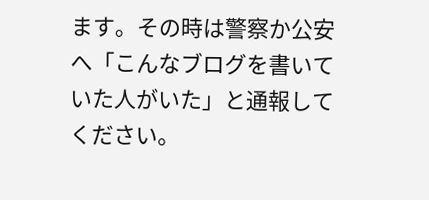ます。その時は警察か公安へ「こんなブログを書いていた人がいた」と通報してください。